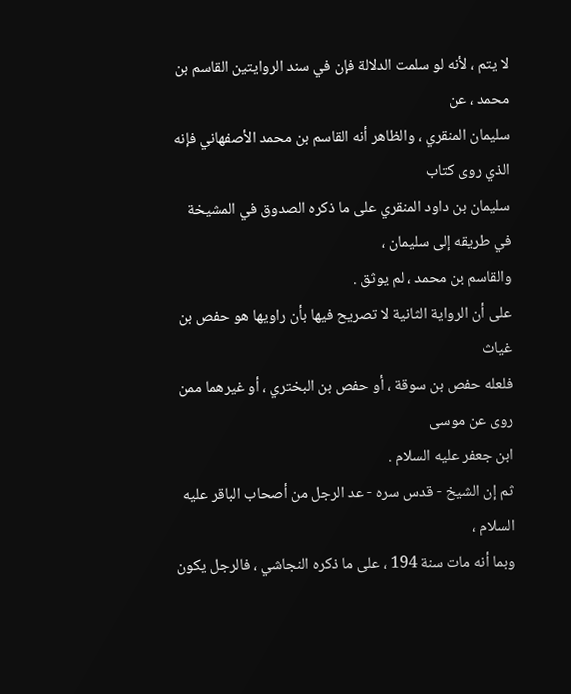لا يتم ، لأنه لو سلمت الدلالة فإن في سند الروايتين القاسم بن محمد ، عن
سليمان المنقري ، والظاهر أنه القاسم بن محمد الأصفهاني فإنه الذي روى كتاب
سليمان بن داود المنقري على ما ذكره الصدوق في المشيخة في طريقه إلى سليمان ،
والقاسم بن محمد ، لم يوثق .
على أن الرواية الثانية لا تصريح فيها بأن راويها هو حفص بن غياث
فلعله حفص بن سوقة ، أو حفص بن البختري ، أو غيرهما ممن روى عن موسى
ابن جعفر عليه السلام .
ثم إن الشيخ - قدس سره - عد الرجل من أصحاب الباقر عليه السلام ،
وبما أنه مات سنة 194 ، على ما ذكره النجاشي ، فالرجل يكون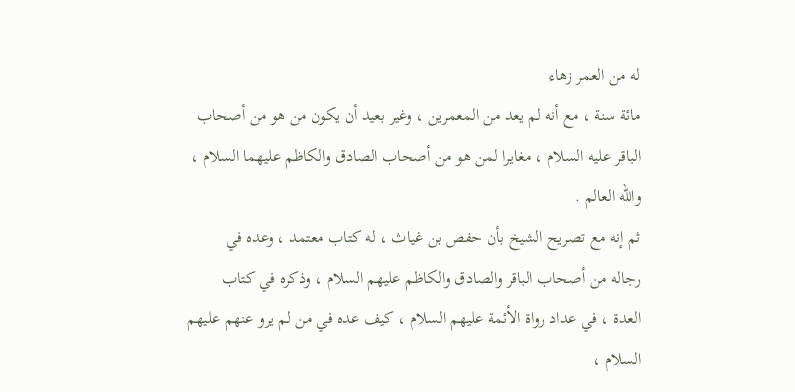له من العمر زهاء
مائة سنة ، مع أنه لم يعد من المعمرين ، وغير بعيد أن يكون من هو من أصحاب
الباقر عليه السلام ، مغايرا لمن هو من أصحاب الصادق والكاظم عليهما السلام ،
والله العالم .
ثم إنه مع تصريح الشيخ بأن حفص بن غياث ، له كتاب معتمد ، وعده في
رجاله من أصحاب الباقر والصادق والكاظم عليهم السلام ، وذكره في كتاب
العدة ، في عداد رواة الأئمة عليهم السلام ، كيف عده في من لم يرو عنهم عليهم
السلام ،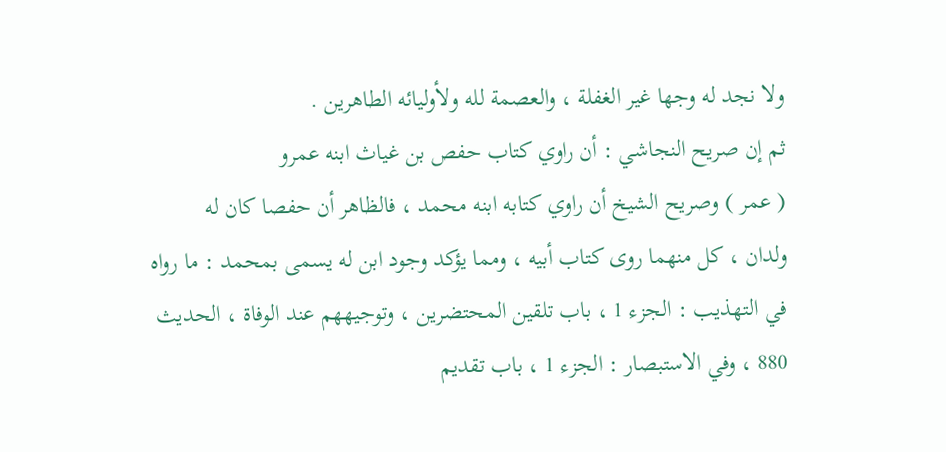ولا نجد له وجها غير الغفلة ، والعصمة لله ولأوليائه الطاهرين .
ثم إن صريح النجاشي : أن راوي كتاب حفص بن غياث ابنه عمرو
( عمر ) وصريح الشيخ أن راوي كتابه ابنه محمد ، فالظاهر أن حفصا كان له
ولدان ، كل منهما روى كتاب أبيه ، ومما يؤكد وجود ابن له يسمى بمحمد : ما رواه
في التهذيب : الجزء 1 ، باب تلقين المحتضرين ، وتوجيههم عند الوفاة ، الحديث
880 ، وفي الاستبصار : الجزء 1 ، باب تقديم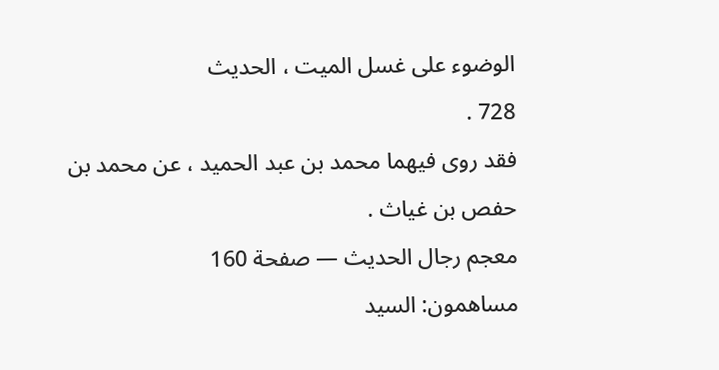الوضوء على غسل الميت ، الحديث
728 .
فقد روى فيهما محمد بن عبد الحميد ، عن محمد بن حفص بن غياث .
معجم رجال الحديث — صفحة 160
مساهمون: السيد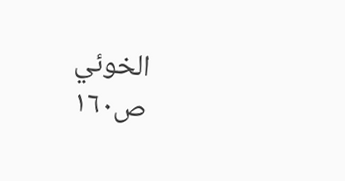الخوئي
ص١٦٠